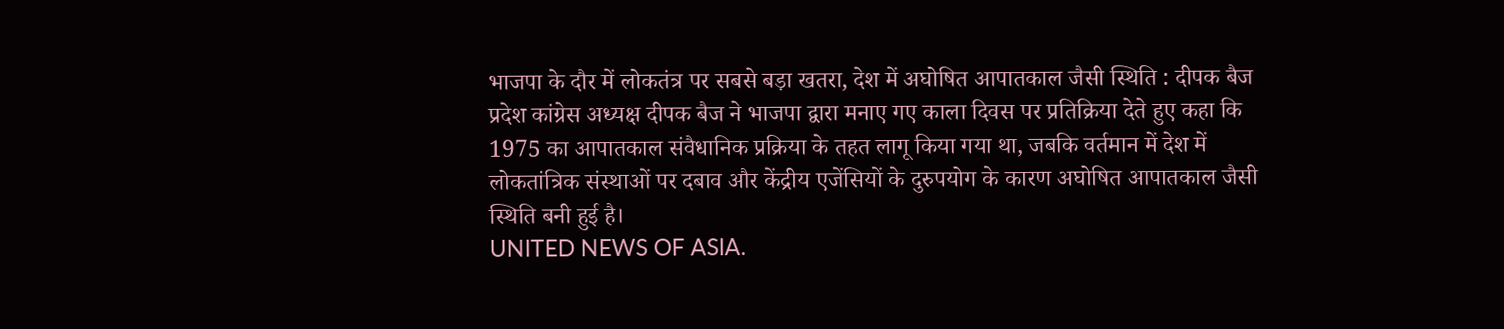भाजपा के दौर में लोकतंत्र पर सबसे बड़ा खतरा, देश में अघोषित आपातकाल जैसी स्थिति : दीपक बैज
प्रदेश कांग्रेस अध्यक्ष दीपक बैज ने भाजपा द्वारा मनाए गए काला दिवस पर प्रतिक्रिया देते हुए कहा कि 1975 का आपातकाल संवैधानिक प्रक्रिया के तहत लागू किया गया था, जबकि वर्तमान में देश में लोकतांत्रिक संस्थाओं पर दबाव और केंद्रीय एजेंसियों के दुरुपयोग के कारण अघोषित आपातकाल जैसी स्थिति बनी हुई है।
UNITED NEWS OF ASIA.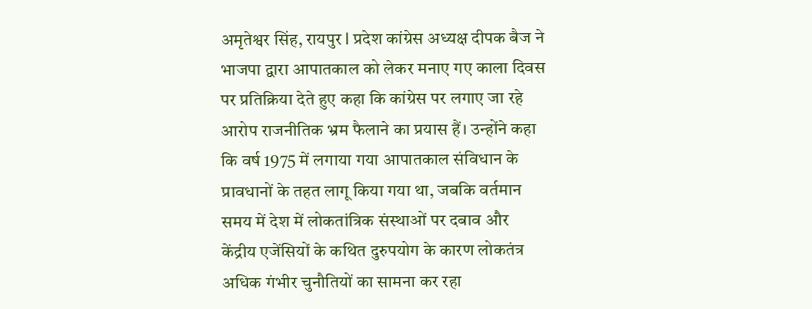अमृतेश्वर सिंह, रायपुर l प्रदेश कांग्रेस अध्यक्ष दीपक बैज ने भाजपा द्वारा आपातकाल को लेकर मनाए गए काला दिवस पर प्रतिक्रिया देते हुए कहा कि कांग्रेस पर लगाए जा रहे आरोप राजनीतिक भ्रम फैलाने का प्रयास हैं। उन्होंने कहा कि वर्ष 1975 में लगाया गया आपातकाल संविधान के प्रावधानों के तहत लागू किया गया था, जबकि वर्तमान समय में देश में लोकतांत्रिक संस्थाओं पर दबाव और केंद्रीय एजेंसियों के कथित दुरुपयोग के कारण लोकतंत्र अधिक गंभीर चुनौतियों का सामना कर रहा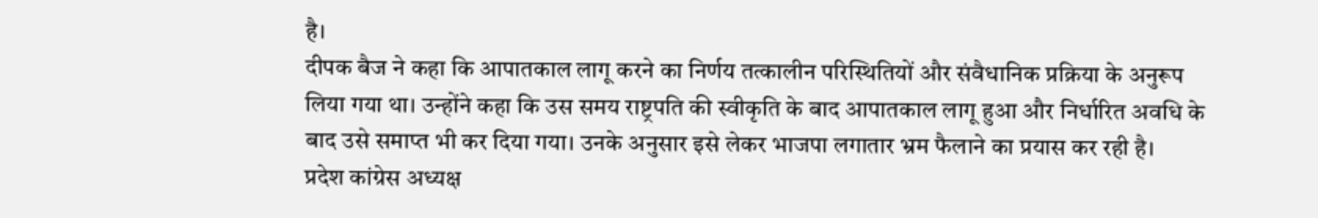है।
दीपक बैज ने कहा कि आपातकाल लागू करने का निर्णय तत्कालीन परिस्थितियों और संवैधानिक प्रक्रिया के अनुरूप लिया गया था। उन्होंने कहा कि उस समय राष्ट्रपति की स्वीकृति के बाद आपातकाल लागू हुआ और निर्धारित अवधि के बाद उसे समाप्त भी कर दिया गया। उनके अनुसार इसे लेकर भाजपा लगातार भ्रम फैलाने का प्रयास कर रही है।
प्रदेश कांग्रेस अध्यक्ष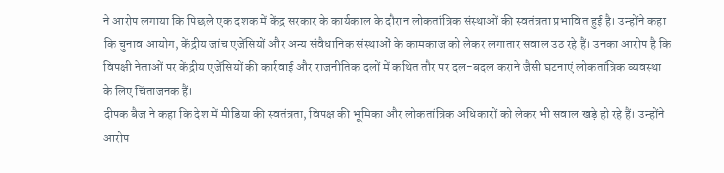ने आरोप लगाया कि पिछले एक दशक में केंद्र सरकार के कार्यकाल के दौरान लोकतांत्रिक संस्थाओं की स्वतंत्रता प्रभावित हुई है। उन्होंने कहा कि चुनाव आयोग, केंद्रीय जांच एजेंसियों और अन्य संवैधानिक संस्थाओं के कामकाज को लेकर लगातार सवाल उठ रहे हैं। उनका आरोप है कि विपक्षी नेताओं पर केंद्रीय एजेंसियों की कार्रवाई और राजनीतिक दलों में कथित तौर पर दल-बदल कराने जैसी घटनाएं लोकतांत्रिक व्यवस्था के लिए चिंताजनक हैं।
दीपक बैज ने कहा कि देश में मीडिया की स्वतंत्रता, विपक्ष की भूमिका और लोकतांत्रिक अधिकारों को लेकर भी सवाल खड़े हो रहे हैं। उन्होंने आरोप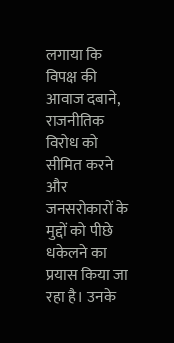लगाया कि विपक्ष की आवाज दबाने, राजनीतिक विरोध को सीमित करने और जनसरोकारों के मुद्दों को पीछे धकेलने का प्रयास किया जा रहा है। उनके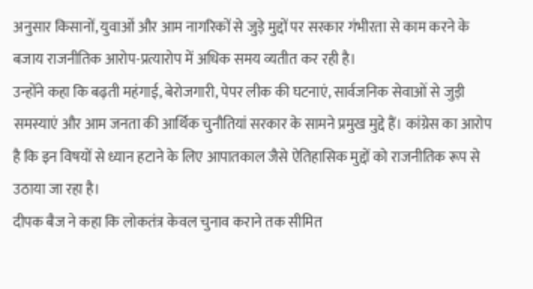अनुसार किसानों, युवाओं और आम नागरिकों से जुड़े मुद्दों पर सरकार गंभीरता से काम करने के बजाय राजनीतिक आरोप-प्रत्यारोप में अधिक समय व्यतीत कर रही है।
उन्होंने कहा कि बढ़ती महंगाई, बेरोजगारी, पेपर लीक की घटनाएं, सार्वजनिक सेवाओं से जुड़ी समस्याएं और आम जनता की आर्थिक चुनौतियां सरकार के सामने प्रमुख मुद्दे हैं। कांग्रेस का आरोप है कि इन विषयों से ध्यान हटाने के लिए आपातकाल जैसे ऐतिहासिक मुद्दों को राजनीतिक रूप से उठाया जा रहा है।
दीपक बैज ने कहा कि लोकतंत्र केवल चुनाव कराने तक सीमित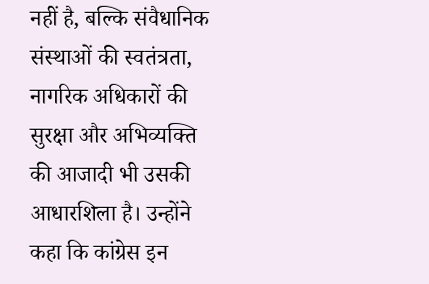नहीं है, बल्कि संवैधानिक संस्थाओं की स्वतंत्रता, नागरिक अधिकारों की सुरक्षा और अभिव्यक्ति की आजादी भी उसकी आधारशिला है। उन्होंने कहा कि कांग्रेस इन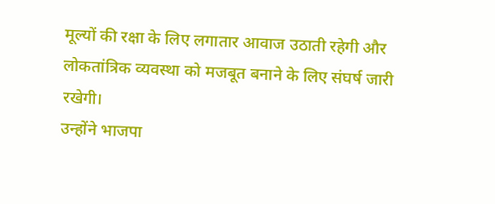मूल्यों की रक्षा के लिए लगातार आवाज उठाती रहेगी और लोकतांत्रिक व्यवस्था को मजबूत बनाने के लिए संघर्ष जारी रखेगी।
उन्होंने भाजपा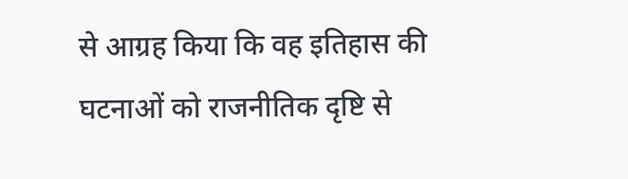से आग्रह किया कि वह इतिहास की घटनाओं को राजनीतिक दृष्टि से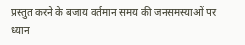प्रस्तुत करने के बजाय वर्तमान समय की जनसमस्याओं पर ध्यान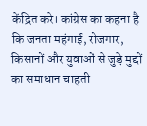केंद्रित करे। कांग्रेस का कहना है कि जनता महंगाई, रोजगार, किसानों और युवाओं से जुड़े मुद्दों का समाधान चाहती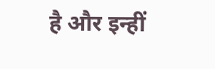है और इन्हीं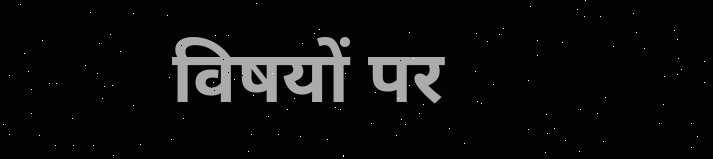विषयों पर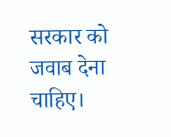सरकार को जवाब देना चाहिए।